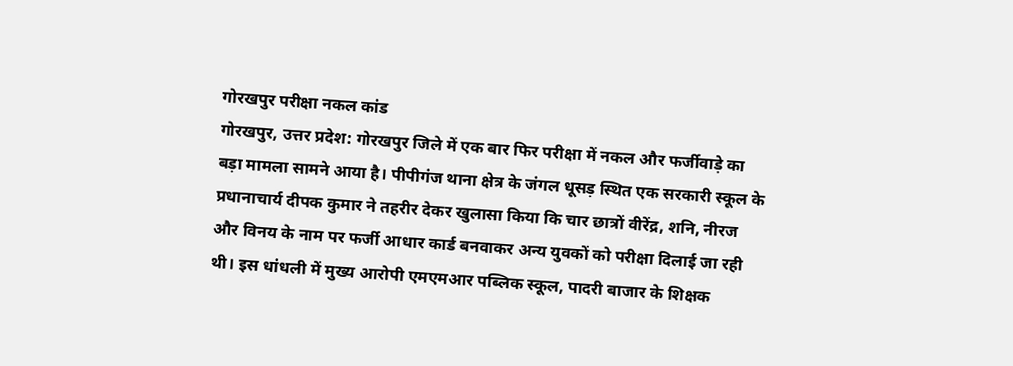गोरखपुर परीक्षा नकल कांड
गोरखपुर, उत्तर प्रदेश: गोरखपुर जिले में एक बार फिर परीक्षा में नकल और फर्जीवाड़े का बड़ा मामला सामने आया है। पीपीगंज थाना क्षेत्र के जंगल धूसड़ स्थित एक सरकारी स्कूल के प्रधानाचार्य दीपक कुमार ने तहरीर देकर खुलासा किया कि चार छात्रों वीरेंद्र, शनि, नीरज और विनय के नाम पर फर्जी आधार कार्ड बनवाकर अन्य युवकों को परीक्षा दिलाई जा रही थी। इस धांधली में मुख्य आरोपी एमएमआर पब्लिक स्कूल, पादरी बाजार के शिक्षक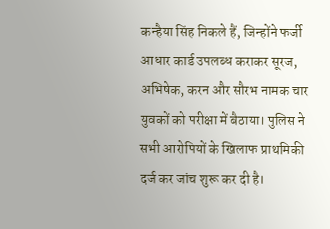कन्हैया सिंह निकले हैं, जिन्होंने फर्जी आधार कार्ड उपलब्ध कराकर सूरज, अभिषेक, करन और सौरभ नामक चार युवकों को परीक्षा में बैठाया। पुलिस ने सभी आरोपियों के खिलाफ प्राथमिकी दर्ज कर जांच शुरू कर दी है।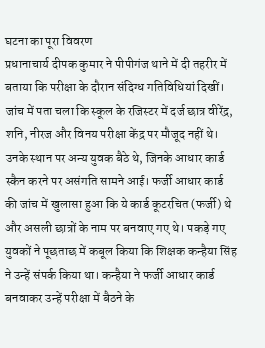घटना का पूरा विवरण
प्रधानाचार्य दीपक कुमार ने पीपीगंज थाने में दी तहरीर में बताया कि परीक्षा के दौरान संदिग्ध गतिविधियां दिखीं। जांच में पता चला कि स्कूल के रजिस्टर में दर्ज छात्र वीरेंद्र, शनि, नीरज और विनय परीक्षा केंद्र पर मौजूद नहीं थे। उनके स्थान पर अन्य युवक बैठे थे, जिनके आधार कार्ड स्कैन करने पर असंगति सामने आई। फर्जी आधार कार्ड की जांच में खुलासा हुआ कि ये कार्ड कूटरचित (फर्जी) थे और असली छात्रों के नाम पर बनवाए गए थे। पकड़े गए युवकों ने पूछताछ में कबूल किया कि शिक्षक कन्हैया सिंह ने उन्हें संपर्क किया था। कन्हैया ने फर्जी आधार कार्ड बनवाकर उन्हें परीक्षा में बैठने के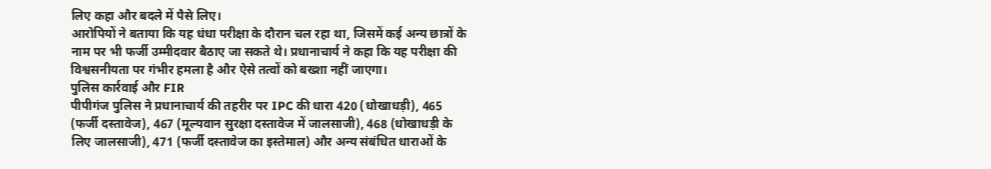लिए कहा और बदले में पैसे लिए।
आरोपियों ने बताया कि यह धंधा परीक्षा के दौरान चल रहा था, जिसमें कई अन्य छात्रों के नाम पर भी फर्जी उम्मीदवार बैठाए जा सकते थे। प्रधानाचार्य ने कहा कि यह परीक्षा की विश्वसनीयता पर गंभीर हमला है और ऐसे तत्वों को बख्शा नहीं जाएगा।
पुलिस कार्रवाई और FIR
पीपीगंज पुलिस ने प्रधानाचार्य की तहरीर पर IPC की धारा 420 (धोखाधड़ी), 465 (फर्जी दस्तावेज), 467 (मूल्यवान सुरक्षा दस्तावेज में जालसाजी), 468 (धोखाधड़ी के लिए जालसाजी), 471 (फर्जी दस्तावेज का इस्तेमाल) और अन्य संबंधित धाराओं के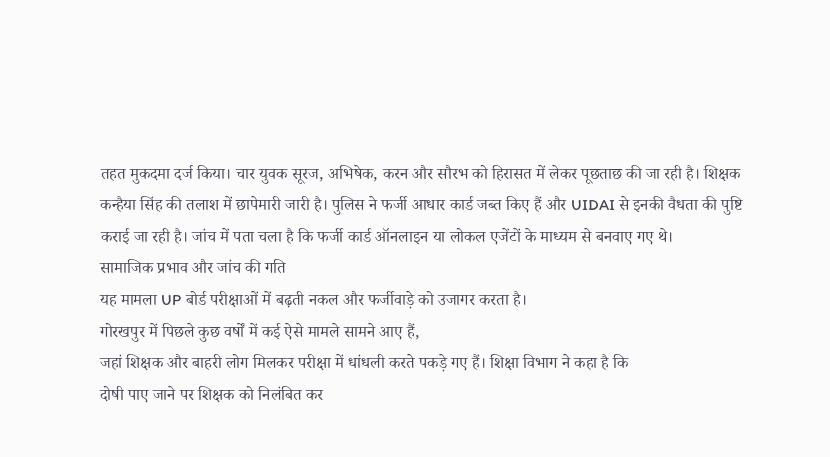तहत मुकदमा दर्ज किया। चार युवक सूरज, अभिषेक, करन और सौरभ को हिरासत में लेकर पूछताछ की जा रही है। शिक्षक कन्हैया सिंह की तलाश में छापेमारी जारी है। पुलिस ने फर्जी आधार कार्ड जब्त किए हैं और UIDAI से इनकी वैधता की पुष्टि कराई जा रही है। जांच में पता चला है कि फर्जी कार्ड ऑनलाइन या लोकल एजेंटों के माध्यम से बनवाए गए थे।
सामाजिक प्रभाव और जांच की गति
यह मामला UP बोर्ड परीक्षाओं में बढ़ती नकल और फर्जीवाड़े को उजागर करता है।
गोरखपुर में पिछले कुछ वर्षों में कई ऐसे मामले सामने आए हैं,
जहां शिक्षक और बाहरी लोग मिलकर परीक्षा में धांधली करते पकड़े गए हैं। शिक्षा विभाग ने कहा है कि
दोषी पाए जाने पर शिक्षक को निलंबित कर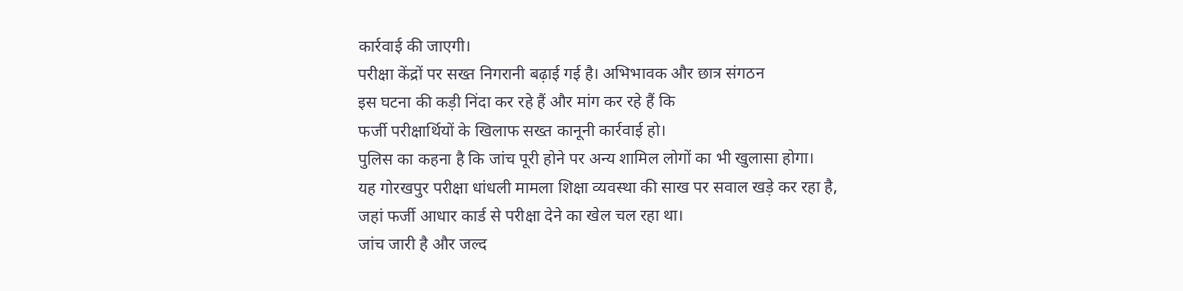कार्रवाई की जाएगी।
परीक्षा केंद्रों पर सख्त निगरानी बढ़ाई गई है। अभिभावक और छात्र संगठन
इस घटना की कड़ी निंदा कर रहे हैं और मांग कर रहे हैं कि
फर्जी परीक्षार्थियों के खिलाफ सख्त कानूनी कार्रवाई हो।
पुलिस का कहना है कि जांच पूरी होने पर अन्य शामिल लोगों का भी खुलासा होगा।
यह गोरखपुर परीक्षा धांधली मामला शिक्षा व्यवस्था की साख पर सवाल खड़े कर रहा है,
जहां फर्जी आधार कार्ड से परीक्षा देने का खेल चल रहा था।
जांच जारी है और जल्द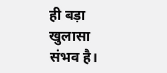ही बड़ा खुलासा संभव है।